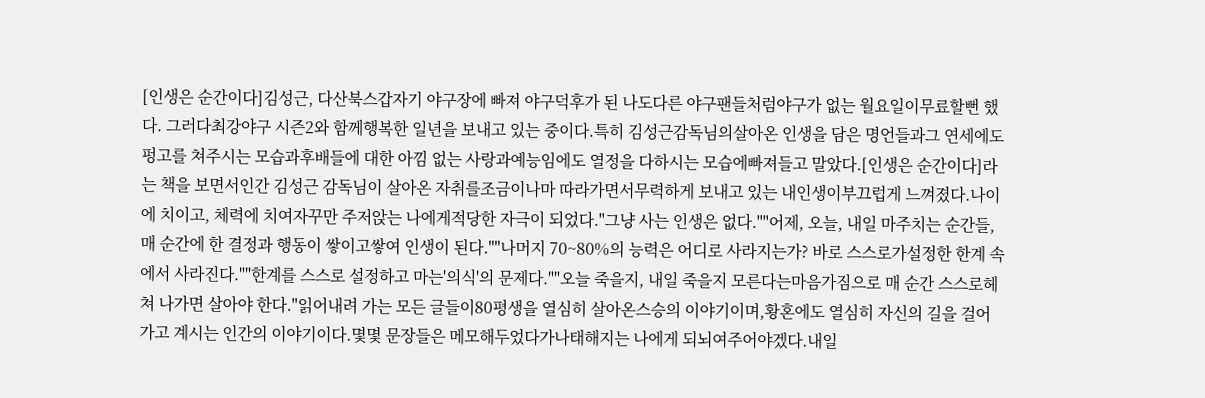[인생은 순간이다]김성근, 다산북스갑자기 야구장에 빠져 야구덕후가 된 나도다른 야구팬들처럼야구가 없는 월요일이무료할뻔 했다. 그러다최강야구 시즌2와 함께행복한 일년을 보내고 있는 중이다.특히 김성근감독님의살아온 인생을 담은 명언들과그 연세에도 펑고를 쳐주시는 모습과후배들에 대한 아낌 없는 사랑과예능임에도 열정을 다하시는 모습에빠져들고 말았다.[인생은 순간이다]라는 책을 보면서인간 김성근 감독님이 살아온 자취를조금이나마 따라가면서무력하게 보내고 있는 내인생이부끄럽게 느껴졌다.나이에 치이고, 체력에 치여자꾸만 주저앉는 나에게적당한 자극이 되었다."그냥 사는 인생은 없다.""어제, 오늘, 내일 마주치는 순간들,매 순간에 한 결정과 행동이 쌓이고쌓여 인생이 된다.""나머지 70~80%의 능력은 어디로 사라지는가? 바로 스스로가설정한 한계 속에서 사라진다.""한계를 스스로 설정하고 마는'의식'의 문제다.""오늘 죽을지, 내일 죽을지 모른다는마음가짐으로 매 순간 스스로헤쳐 나가면 살아야 한다."읽어내려 가는 모든 글들이80평생을 열심히 살아온스승의 이야기이며,황혼에도 열심히 자신의 길을 걸어가고 계시는 인간의 이야기이다.몇몇 문장들은 메모해두었다가나태해지는 나에게 되뇌여주어야겠다.내일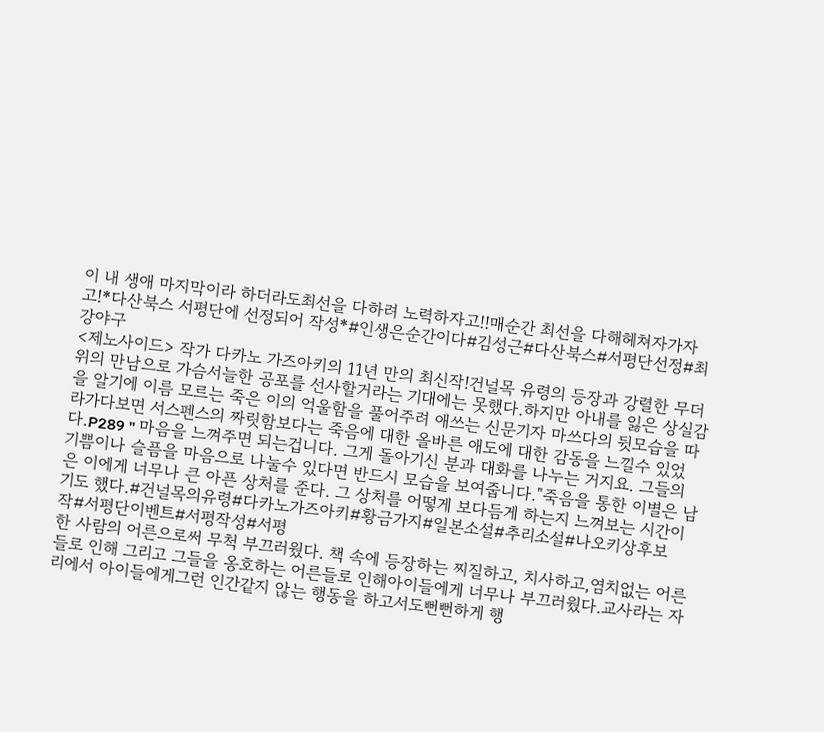이 내 생애 마지막이라 하더라도최선을 다하려 노력하자고!!매순간 최선을 다해헤쳐자가자고!*다산북스 서평단에 선정되어 작성*#인생은순간이다#김성근#다산북스#서평단선정#최강야구
<제노사이드> 작가 다카노 가즈아키의 11년 만의 최신작!건널목 유령의 등장과 강렬한 무더위의 만남으로 가슴서늘한 공포를 선사할거라는 기대에는 못했다.하지만 아내를 잃은 상실감을 알기에 이름 모르는 죽은 이의 억울함을 풀어주려 애쓰는 신문기자 마쓰다의 뒷모습을 따라가다보면 서스펜스의 짜릿함보다는 죽음에 대한 올바른 애도에 대한 감동을 느낄수 있었다.P289 " 마음을 느껴주면 되는겁니다. 그게 돌아기신 분과 대화를 나누는 거지요. 그들의 기쁨이나 슬픔을 마음으로 나눌수 있다면 반드시 모습을 보여줍니다."죽음을 통한 이별은 남은 이에게 너무나 큰 아픈 상처를 준다. 그 상처를 어떻게 보다듬게 하는지 느껴보는 시간이기도 했다.#건널목의유령#다카노가즈아키#황금가지#일본소설#추리소설#나오키상후보작#서평단이벤트#서평작성#서평
한 사람의 어른으로써 무척 부끄러웠다. 책 속에 등장하는 찌질하고, 치사하고,염치없는 어른들로 인해 그리고 그들을 옹호하는 어른들로 인해아이들에게 너무나 부끄러웠다.교사라는 자리에서 아이들에게그런 인간같지 않는 행동을 하고서도뻔뻔하게 행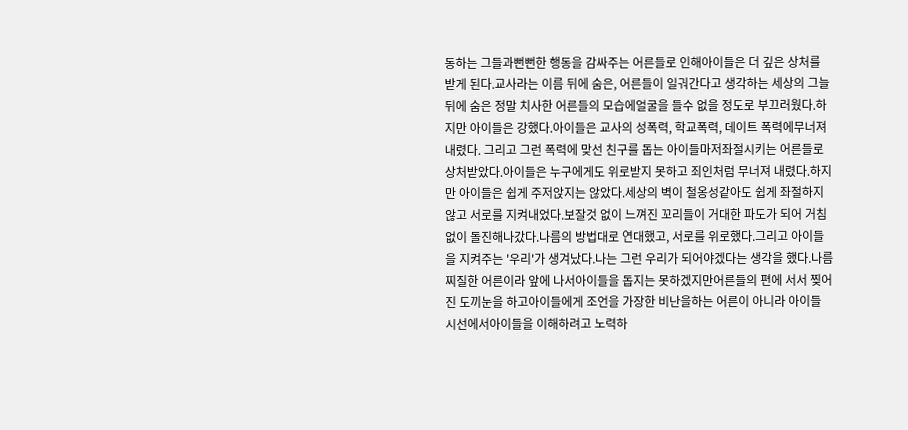동하는 그들과뻔뻔한 행동을 감싸주는 어른들로 인해아이들은 더 깊은 상처를 받게 된다.교사라는 이름 뒤에 숨은, 어른들이 일궈간다고 생각하는 세상의 그늘 뒤에 숨은 정말 치사한 어른들의 모습에얼굴을 들수 없을 정도로 부끄러웠다.하지만 아이들은 강했다.아이들은 교사의 성폭력, 학교폭력, 데이트 폭력에무너져내렸다. 그리고 그런 폭력에 맞선 친구를 돕는 아이들마저좌절시키는 어른들로 상처받았다.아이들은 누구에게도 위로받지 못하고 죄인처럼 무너져 내렸다.하지만 아이들은 쉽게 주저앉지는 않았다.세상의 벽이 철옹성같아도 쉽게 좌절하지 않고 서로를 지켜내었다.보잘것 없이 느껴진 꼬리들이 거대한 파도가 되어 거침없이 돌진해나갔다.나름의 방법대로 연대했고, 서로를 위로했다.그리고 아이들을 지켜주는 '우리'가 생겨났다.나는 그런 우리가 되어야겠다는 생각을 했다.나름 찌질한 어른이라 앞에 나서아이들을 돕지는 못하겠지만어른들의 편에 서서 찢어진 도끼눈을 하고아이들에게 조언을 가장한 비난을하는 어른이 아니라 아이들 시선에서아이들을 이해하려고 노력하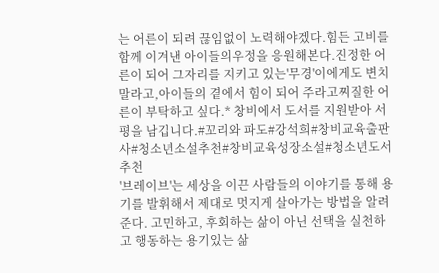는 어른이 되려 끊임없이 노력해야겠다.힘든 고비를 함께 이겨낸 아이들의우정을 응원해본다.진정한 어른이 되어 그자리를 지키고 있는'무경'이에게도 변치말라고,아이들의 곁에서 힘이 되어 주라고찌질한 어른이 부탁하고 싶다.* 창비에서 도서를 지원받아 서평을 남깁니다.#꼬리와 파도#강석희#창비교육출판사#청소년소설추천#창비교육성장소설#청소년도서추천
'브레이브'는 세상을 이끈 사람들의 이야기를 통해 용기를 발휘해서 제대로 멋지게 살아가는 방법을 알려준다. 고민하고, 후회하는 삶이 아닌 선택을 실천하고 행동하는 용기있는 삶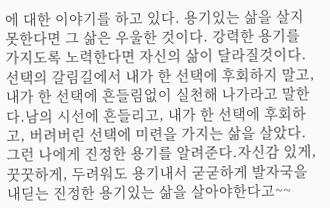에 대한 이야기를 하고 있다. 용기있는 삶을 살지 못한다면 그 삶은 우울한 것이다. 강력한 용기를 가지도록 노력한다면 자신의 삶이 달라질것이다.선택의 갈림길에서 내가 한 선택에 후회하지 말고, 내가 한 선택에 흔들림없이 실천해 나가라고 말한다.남의 시선에 흔들리고, 내가 한 선택에 후회하고, 버려버린 선택에 미련을 가지는 삶을 살았다. 그런 나에게 진정한 용기를 알려준다.자신감 있게, 꿋꿋하게, 두려워도 용기내서 굳굳하게 발자국을 내딛는 진정한 용기있는 삶을 살아야한다고~~